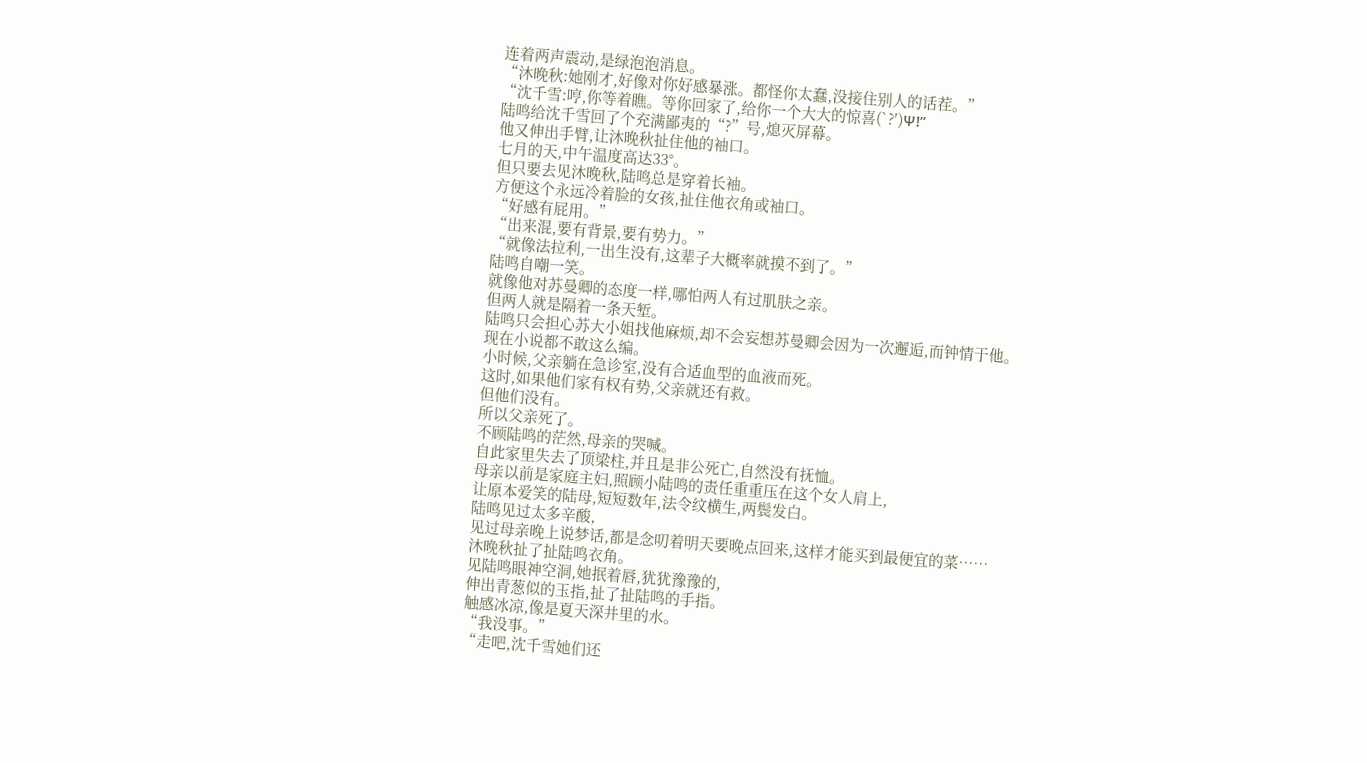连着两声震动,是绿泡泡消息。
“沐晚秋:她刚才,好像对你好感暴涨。都怪你太蠢,没接住别人的话茬。”
“沈千雪:哼,你等着瞧。等你回家了,给你一个大大的惊喜(`?′)Ψ!”
陆鸣给沈千雪回了个充满鄙夷的“?”号,熄灭屏幕。
他又伸出手臂,让沐晚秋扯住他的袖口。
七月的天,中午温度高达33°。
但只要去见沐晚秋,陆鸣总是穿着长袖。
方便这个永远冷着脸的女孩,扯住他衣角或袖口。
“好感有屁用。”
“出来混,要有背景,要有势力。”
“就像法拉利,一出生没有,这辈子大概率就摸不到了。”
陆鸣自嘲一笑。
就像他对苏曼卿的态度一样,哪怕两人有过肌肤之亲。
但两人就是隔着一条天堑。
陆鸣只会担心苏大小姐找他麻烦,却不会妄想苏曼卿会因为一次邂逅,而钟情于他。
现在小说都不敢这么编。
小时候,父亲躺在急诊室,没有合适血型的血液而死。
这时,如果他们家有权有势,父亲就还有救。
但他们没有。
所以父亲死了。
不顾陆鸣的茫然,母亲的哭喊。
自此家里失去了顶梁柱,并且是非公死亡,自然没有抚恤。
母亲以前是家庭主妇,照顾小陆鸣的责任重重压在这个女人肩上,
让原本爱笑的陆母,短短数年,法令纹横生,两鬓发白。
陆鸣见过太多辛酸,
见过母亲晚上说梦话,都是念叨着明天要晚点回来,这样才能买到最便宜的菜……
沐晚秋扯了扯陆鸣衣角。
见陆鸣眼神空洞,她抿着唇,犹犹豫豫的,
伸出青葱似的玉指,扯了扯陆鸣的手指。
触感冰凉,像是夏天深井里的水。
“我没事。”
“走吧,沈千雪她们还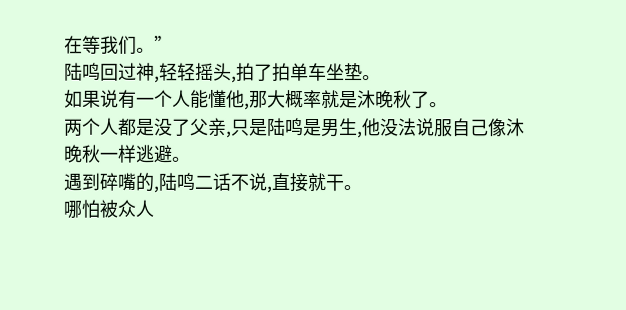在等我们。”
陆鸣回过神,轻轻摇头,拍了拍单车坐垫。
如果说有一个人能懂他,那大概率就是沐晚秋了。
两个人都是没了父亲,只是陆鸣是男生,他没法说服自己像沐晚秋一样逃避。
遇到碎嘴的,陆鸣二话不说,直接就干。
哪怕被众人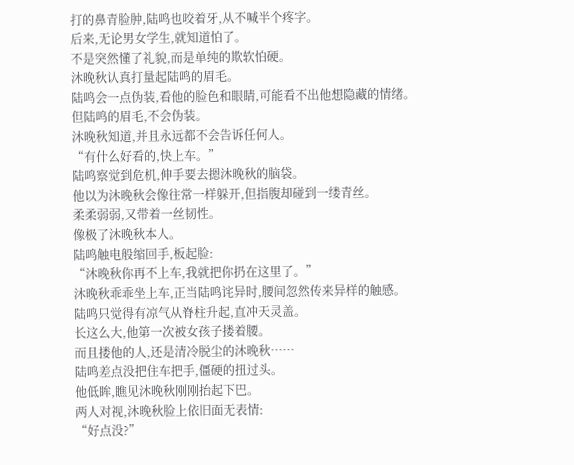打的鼻青脸肿,陆鸣也咬着牙,从不喊半个疼字。
后来,无论男女学生,就知道怕了。
不是突然懂了礼貌,而是单纯的欺软怕硬。
沐晚秋认真打量起陆鸣的眉毛。
陆鸣会一点伪装,看他的脸色和眼睛,可能看不出他想隐藏的情绪。
但陆鸣的眉毛,不会伪装。
沐晚秋知道,并且永远都不会告诉任何人。
“有什么好看的,快上车。”
陆鸣察觉到危机,伸手要去摁沐晚秋的脑袋。
他以为沐晚秋会像往常一样躲开,但指腹却碰到一缕青丝。
柔柔弱弱,又带着一丝韧性。
像极了沐晚秋本人。
陆鸣触电般缩回手,板起脸:
“沐晚秋你再不上车,我就把你扔在这里了。”
沐晚秋乖乖坐上车,正当陆鸣诧异时,腰间忽然传来异样的触感。
陆鸣只觉得有凉气从脊柱升起,直冲天灵盖。
长这么大,他第一次被女孩子搂着腰。
而且搂他的人,还是清冷脱尘的沐晚秋……
陆鸣差点没把住车把手,僵硬的扭过头。
他低眸,瞧见沐晚秋刚刚抬起下巴。
两人对视,沐晚秋脸上依旧面无表情:
“好点没?”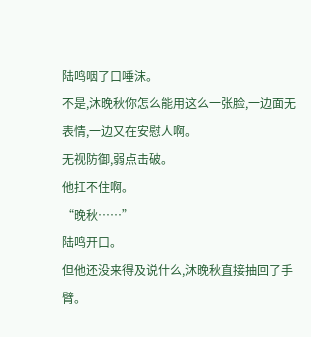陆鸣咽了口唾沫。
不是,沐晚秋你怎么能用这么一张脸,一边面无表情,一边又在安慰人啊。
无视防御,弱点击破。
他扛不住啊。
“晚秋……”
陆鸣开口。
但他还没来得及说什么,沐晚秋直接抽回了手臂。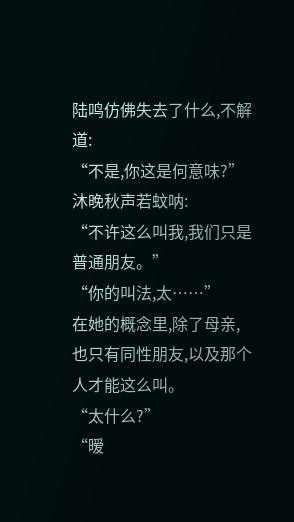陆鸣仿佛失去了什么,不解道:
“不是,你这是何意味?”
沐晚秋声若蚊呐:
“不许这么叫我,我们只是普通朋友。”
“你的叫法,太……”
在她的概念里,除了母亲,也只有同性朋友,以及那个人才能这么叫。
“太什么?”
“暧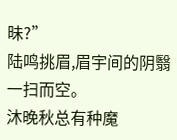昧?”
陆鸣挑眉,眉宇间的阴翳一扫而空。
沐晚秋总有种魔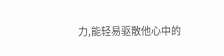力,能轻易驱散他心中的